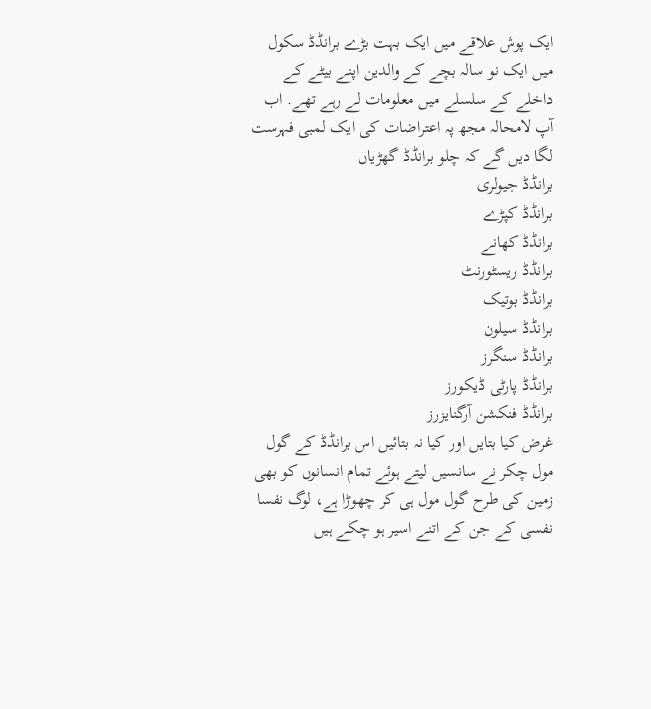ایک پوش علاقے میں ایک بہت بڑے برانڈڈ سکول میں ایک نو سالہ بچے کے والدین اپنے بیٹے کے داخلے کے سلسلے میں معلومات لے رہے تھے. اب آپ لامحالہ مجھ پہ اعتراضات کی ایک لمبی فہرست لگا دیں گے کہ چلو برانڈڈ گھڑیاں
برانڈڈ جیولری
برانڈڈ کپڑے
برانڈڈ کھانے
برانڈڈ ریسٹورنٹ
برانڈڈ بوتیک
برانڈڈ سیلون
برانڈڈ سنگرز
برانڈڈ پارٹی ڈیکورز
برانڈڈ فنکشن آرگنایزرز
غرض کیا بتایں اور کیا نہ بتائیں اس برانڈڈ کے گول مول چکر نے سانسیں لیتے ہوئے تمام انسانوں کو بھی زمین کی طرح گول مول ہی کر چھوڑا ہے، لوگ نفسا نفسی کے جن کے اتنے اسیر ہو چکے ہیں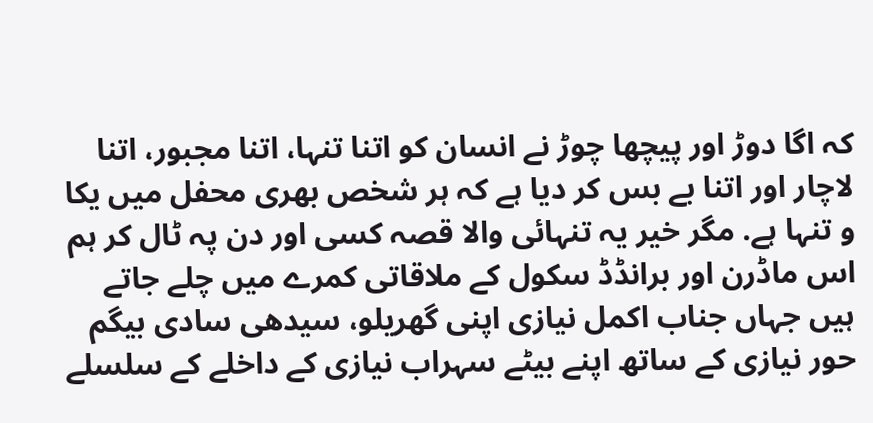کہ اگا دوڑ اور پیچھا چوڑ نے انسان کو اتنا تنہا، اتنا مجبور، اتنا لاچار اور اتنا بے بس کر دیا ہے کہ ہر شخص بھری محفل میں یکا و تنہا ہے. مگر خیر یہ تنہائی والا قصہ کسی اور دن پہ ٹال کر ہم اس ماڈرن اور برانڈڈ سکول کے ملاقاتی کمرے میں چلے جاتے ہیں جہاں جناب اکمل نیازی اپنی گھریلو، سیدھی سادی بیگم حور نیازی کے ساتھ اپنے بیٹے سہراب نیازی کے داخلے کے سلسلے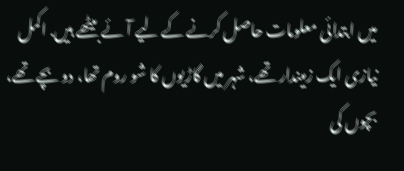میں ابتدائی معلومات حاصل کرنے کے لیے آئے بیٹھے ہیں. اکمل نیازی ایک زمیندار تھے، شہر میں گاڑیوں کا شو روم تھا، دو بچے تھے، بچوں کی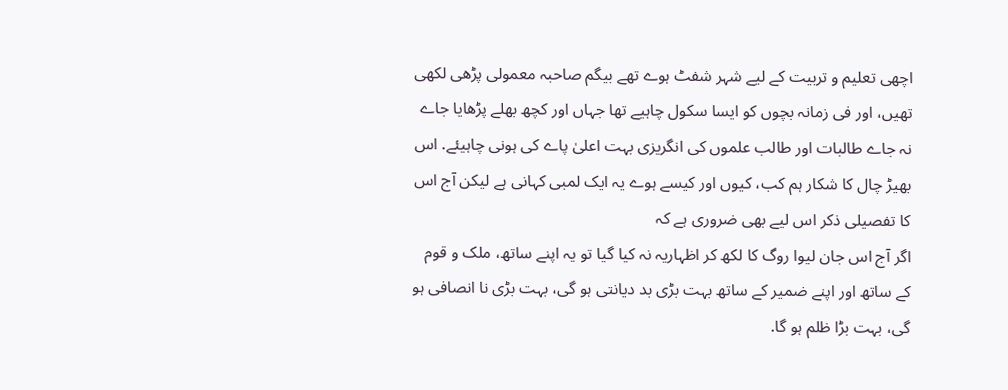اچھی تعلیم و تربیت کے لیے شہر شفٹ ہوے تھے بیگم صاحبہ معمولی پڑھی لکھی تھیں، اور فی زمانہ بچوں کو ایسا سکول چاہیے تھا جہاں اور کچھ بھلے پڑھایا جاے نہ جاے طالبات اور طالب علموں کی انگریزی بہت اعلیٰ پاے کی ہونی چاہیئے. اس بھیڑ چال کا شکار ہم کب، کیوں اور کیسے ہوے یہ ایک لمبی کہانی ہے لیکن آج اس کا تفصیلی ذکر اس لیے بھی ضروری ہے کہ
اگر آج اس جان لیوا روگ کا لکھ کر اظہاریہ نہ کیا گیا تو یہ اپنے ساتھ، ملک و قوم کے ساتھ اور اپنے ضمیر کے ساتھ بہت بڑی بد دیانتی ہو گی، بہت بڑی نا انصافی ہو گی، بہت بڑا ظلم ہو گا.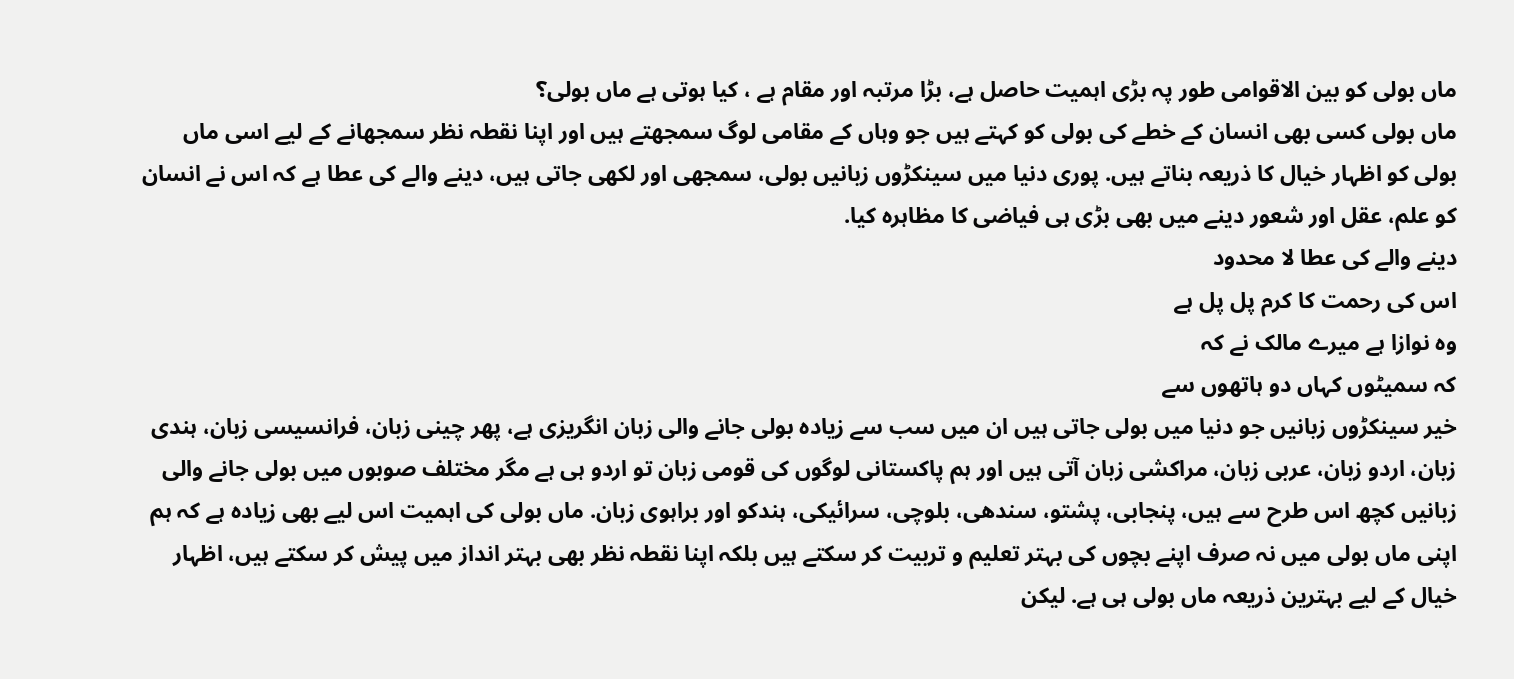ماں بولی کو بین الاقوامی طور پہ بڑی اہمیت حاصل ہے، بڑا مرتبہ اور مقام ہے ، کیا ہوتی ہے ماں بولی؟
ماں بولی کسی بھی انسان کے خطے کی بولی کو کہتے ہیں جو وہاں کے مقامی لوگ سمجھتے ہیں اور اپنا نقطہ نظر سمجھانے کے لیے اسی ماں بولی کو اظہار خیال کا ذریعہ بناتے ہیں. پوری دنیا میں سینکڑوں زبانیں بولی، سمجھی اور لکھی جاتی ہیں، دینے والے کی عطا ہے کہ اس نے انسان کو علم، عقل اور شعور دینے میں بھی بڑی ہی فیاضی کا مظاہرہ کیا.
دینے والے کی عطا لا محدود
اس کی رحمت کا کرم پل پل ہے
وہ نوازا ہے میرے مالک نے کہ
کہ سمیٹوں کہاں دو ہاتھوں سے
خیر سینکڑوں زبانیں جو دنیا میں بولی جاتی ہیں ان میں سب سے زیادہ بولی جانے والی زبان انگریزی ہے، پھر چینی زبان، فرانسیسی زبان، ہندی زبان، اردو زبان، عربی زبان، مراکشی زبان آتی ہیں اور ہم پاکستانی لوگوں کی قومی زبان تو اردو ہی ہے مگر مختلف صوبوں میں بولی جانے والی زبانیں کچھ اس طرح سے ہیں، پنجابی، پشتو، سندھی، بلوچی، سرائیکی، ہندکو اور براہوی زبان. ماں بولی کی اہمیت اس لیے بھی زیادہ ہے کہ ہم اپنی ماں بولی میں نہ صرف اپنے بچوں کی بہتر تعلیم و تربیت کر سکتے ہیں بلکہ اپنا نقطہ نظر بھی بہتر انداز میں پیش کر سکتے ہیں، اظہار خیال کے لیے بہترین ذریعہ ماں بولی ہی ہے. لیکن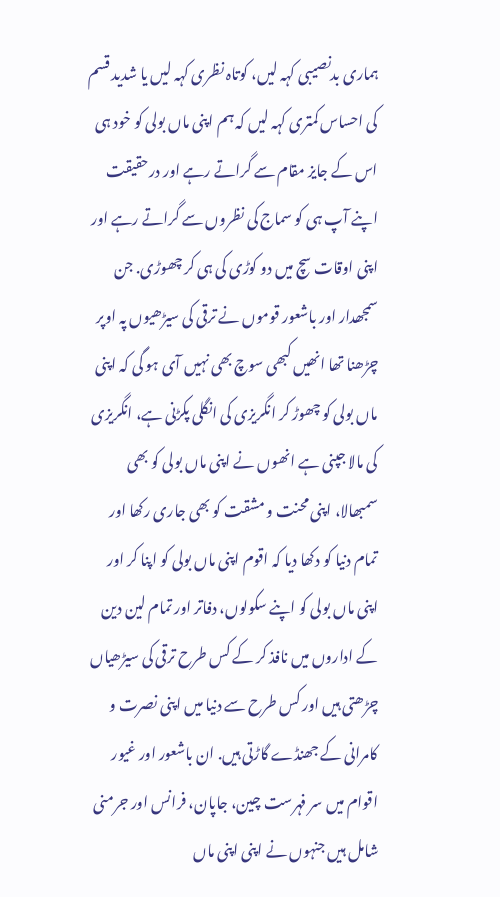ہماری بدنصیبی کہہ لیں، کوتاہ نظری کہہ لیں یا شدید قسم کی احساس کمتری کہہ لیں کہ ہم اپنی ماں بولی کو خود ہی اس کے جایز مقام سے گراتے رہے اور درحقیقت اپنے آپ ہی کو سماج کی نظروں سے گراتے رہے اور اپنی اوقات سچ میں دو کوڑی کی ہی کر چھوڑی. جن سمجھدار اور باشعور قوموں نے ترقی کی سیڑھیوں پہ اوپر چڑھنا تھا انھیں کبھی سوچ بھی نہیں آی ہو گی کہ اپنی ماں بولی کو چھوڑ کر انگریزی کی انگلی پکڑنی ہے، انگریزی کی مالا جپنی ہے انھوں نے اپنی ماں بولی کو بھی سمبھالا، اپنی محنت و مشقت کو بھی جاری رکھا اور تمام دنیا کو دکھا دیا کہ اقوم اپنی ماں بولی کو اپنا کر اور اپنی ماں بولی کو اپنے سکولوں، دفاتر اور تمام لین دین کے اداروں میں نافذ کر کے کس طرح ترقی کی سیڑھیاں چڑھتی ہیں اور کس طرح سے دنیا میں اپنی نصرت و کامرانی کے جھنڈے گاڑتی ہیں. ان باشعور اور غیور اقوام میں سر فہرست چین، جاپان، فرانس اور جرمنی شامل ہیں جنہوں نے اپنی اپنی ماں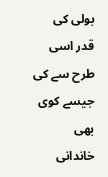بولی کی قدر اسی طرح سے کی جیسے کوی بھی خاندانی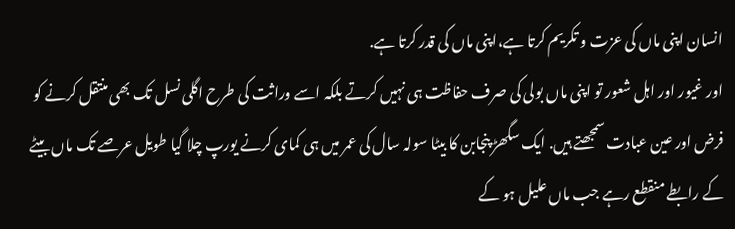انسان اپنی ماں کی عزت و تکریم کرتا ہے،اپنی ماں کی قدر کرتا ہے.
اور غیور اور اہل شعور تو اپنی ماں بولی کی صرف حفاظت ہی نہیں کرتے بلکہ اسے وراثت کی طرح اگلی نسل تک بھی منتقل کرنے کو فرض اور عین عبادت سمجھتے ہیں. ایک سگھڑ پنجابن کا بیٹا سولہ سال کی عمر میں ہی کمای کرنے یورپ چلا گیا طویل عرصے تک ماں بیٹے کے رابطے منقطع رہے جب ماں علیل ہو کے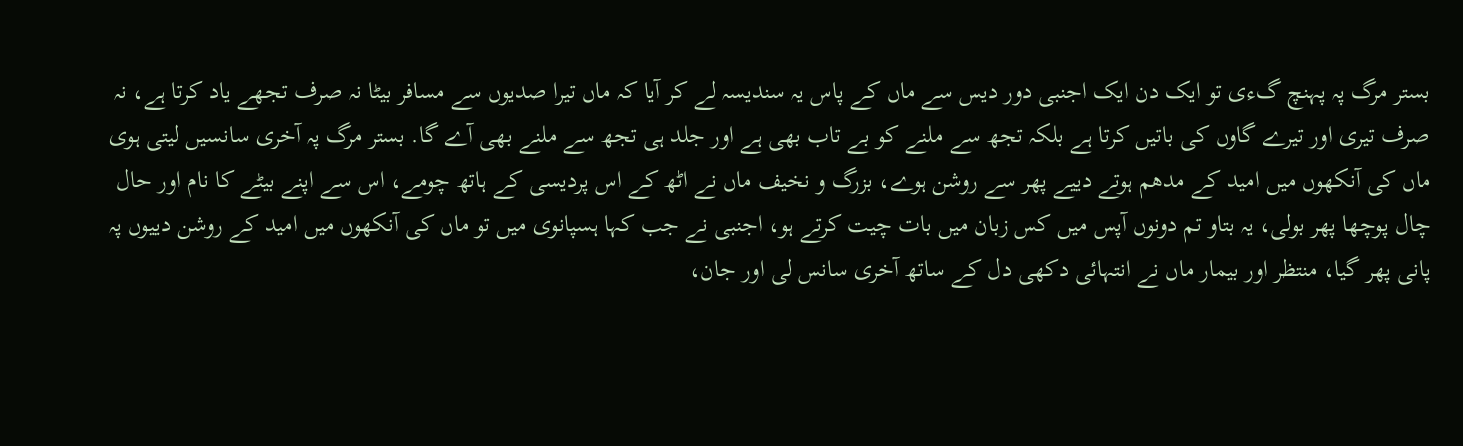بستر مرگ پہ پہنچ گءی تو ایک دن ایک اجنبی دور دیس سے ماں کے پاس یہ سندیسہ لے کر آیا کہ ماں تیرا صدیوں سے مسافر بیٹا نہ صرف تجھے یاد کرتا ہے، نہ صرف تیری اور تیرے گاوں کی باتیں کرتا ہے بلکہ تجھ سے ملنے کو بے تاب بھی ہے اور جلد ہی تجھ سے ملنے بھی آے گا. بستر مرگ پہ آخری سانسیں لیتی ہوی ماں کی آنکھوں میں امید کے مدھم ہوتے دییے پھر سے روشن ہوے، بزرگ و نخیف ماں نے اٹھ کے اس پردیسی کے ہاتھ چومے، اس سے اپنے بیٹے کا نام اور حال چال پوچھا پھر بولی، یہ بتاو تم دونوں آپس میں کس زبان میں بات چیت کرتے ہو، اجنبی نے جب کہا ہسپانوی میں تو ماں کی آنکھوں میں امید کے روشن دییوں پہ پانی پھر گیا، منتظر اور بیمار ماں نے انتہائی دکھی دل کے ساتھ آخری سانس لی اور جان،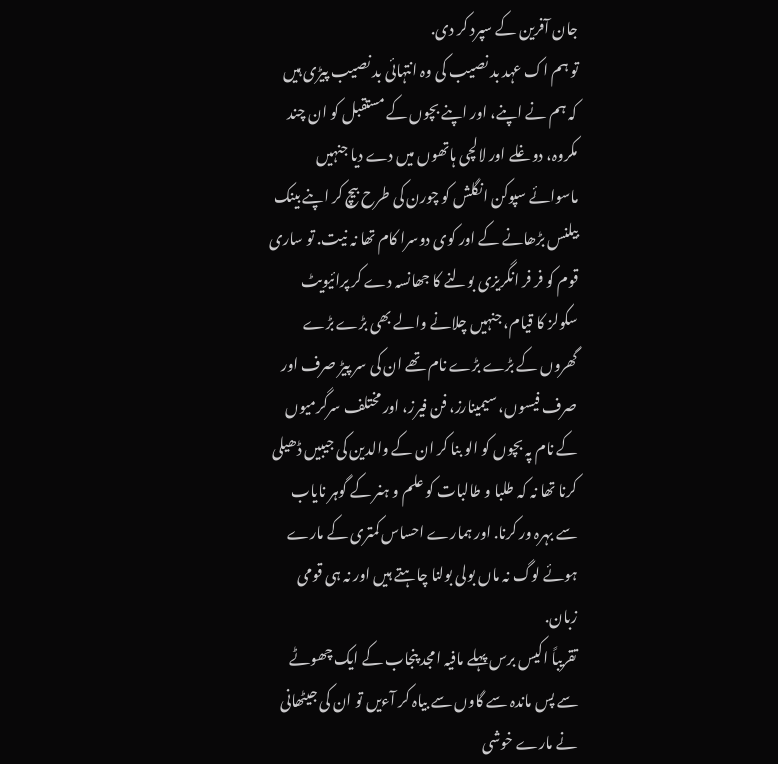جان آفرین کے سپرد کر دی.
تو ہم اک عہد بد نصیب کی وہ انتہائی بد نصیب پیڑی ہیں کہ ہم نے اپنے، اور اپنے بچوں کے مستقبل کو ان چند مکروہ، دوغلے اور لالچی ہاتھوں میں دے دیا جنہیں ماسوائے سپوکن انگلش کو چورن کی طرح بیچ کر اپنے بینک بیلنس بڑھانے کے اور کوی دوسرا کام تھا نہ نیت. تو ساری قوم کو فر فر انگریزی بولنے کا جھانسہ دے کر پرائیویٹ سکولز کا قیام، جنہیں چلانے والے بھی بڑے بڑے گھروں کے بڑے بڑے نام تھے ان کی سر پیڑ صرف اور صرف فیسوں، سیمینارز، فن فیرز، اور مختلف سرگرمیوں کے نام پہ بچوں کو الو بنا کر ان کے والدین کی جیبیں ڈھیلی کرنا تھا نہ کہ طلبا و طالبات کو علم و ہنر کے گوہر نایاب سے بہرہ ور کرنا. اور ہمارے احساس کمتری کے مارے ہوئے لوگ نہ ماں بولی بولنا چاہتے ہیں اور نہ ہی قومی زبان.
تقریباً اکیس برس پہلے مافیہ امجد پنجاب کے ایک چھوٹے سے پس ماندہ سے گاوں سے بیاہ کر آءیں تو ان کی جیٹھانی نے مارے خوشی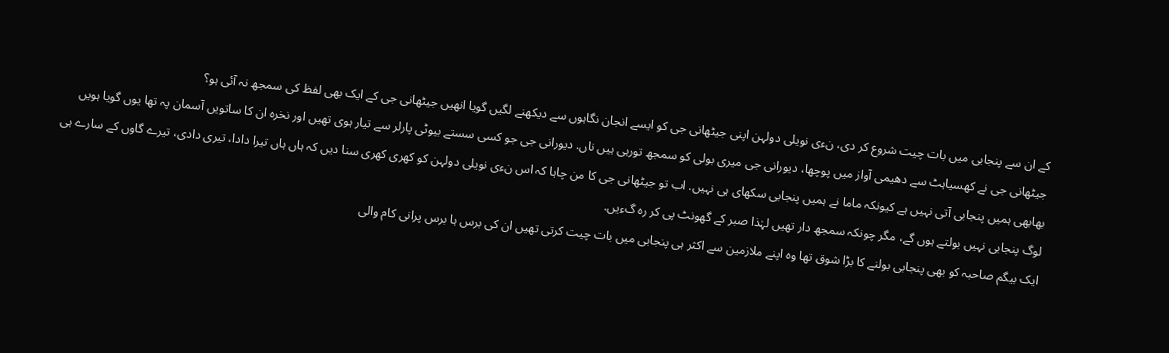کے ان سے پنجابی میں بات چیت شروع کر دی، نءی نویلی دولہن اپنی جیٹھانی جی کو ایسے انجان نگاہوں سے دیکھنے لگیں گویا انھیں جیٹھانی جی کے ایک بھی لفظ کی سمجھ نہ آئی ہو؟
جیٹھانی جی نے کھسیاہٹ سے دھیمی آواز میں پوچھا، دیورانی جی میری بولی کو سمجھ تورہی ہیں ناں. دیورانی جی جو کسی سستے بیوٹی پارلر سے تیار ہوی تھیں اور نخرہ ان کا ساتویں آسمان پہ تھا یوں گویا ہویں بھابھی ہمیں پنجابی آتی نہیں ہے کیونکہ ماما نے ہمیں پنجابی سکھای ہی نہیں. اب تو جیٹھانی جی کا من چاہا کہ اس نءی نویلی دولہن کو کھری کھری سنا دیں کہ ہاں ہاں تیرا دادا، تیری دادی، تیرے گاوں کے سارے ہی لوگ پنجابی نہیں بولتے ہوں گے، مگر چونکہ سمجھ دار تھیں لہٰذا صبر کے گھونٹ پی کر رہ گءیں.
ایک بیگم صاحبہ کو بھی پنجابی بولنے کا بڑا شوق تھا وہ اپنے ملازمین سے اکثر ہی پنجابی میں بات چیت کرتی تھیں ان کی برس ہا برس پرانی کام والی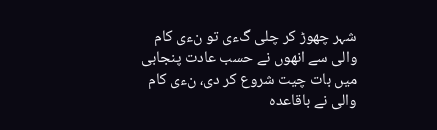شہر چھوڑ کر چلی گءی تو نءی کام والی سے انھوں نے حسب عادت پنجابی میں بات چیت شروع کر دی، نءی کام والی نے باقاعدہ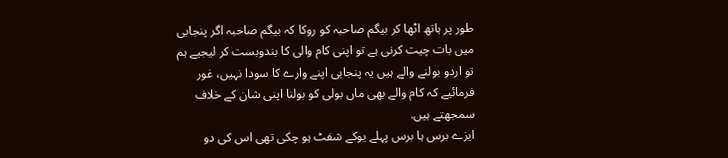طور پر ہاتھ اٹھا کر بیگم صاحبہ کو روکا کہ بیگم صاحبہ اگر پنجابی میں بات چیت کرنی ہے تو اپنی کام والی کا بندوبست کر لیجیے ہم تو اردو بولنے والے ہیں یہ پنجابی اپنے وارے کا سودا نہیں، غور فرمائیے کہ کام والے بھی ماں بولی کو بولنا اپنی شان کے خلاف سمجھتے ہیں.
ایزے برس ہا برس پہلے یوکے شفٹ ہو چکی تھی اس کی دو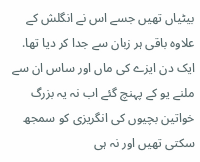بیٹیاں تھیں جسے اس نے انگلش کے علاوہ باقی ہر زبان سے جدا کر دیا تھا. ایک دن ایزے کی ماں اور ساس ان سے ملنے یو کے پہنچ گئے اب نہ یہ بزرگ خواتین بچیوں کی انگریزی کو سمجھ سکتی تھیں اور نہ ہی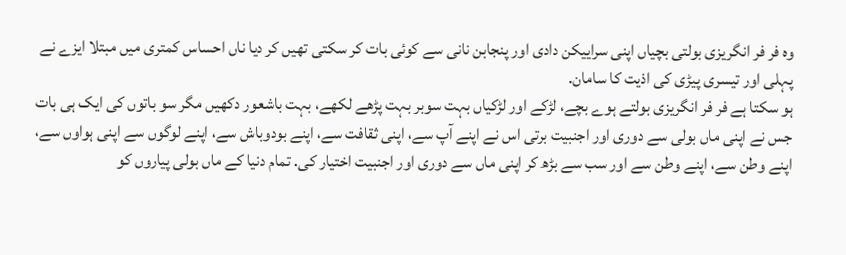وہ فر فر انگریزی بولتی بچیاں اپنی سراییکن دادی اور پنجابن نانی سے کوئی بات کر سکتی تھیں کر دیا ناں احساس کمتری میں مبتلا ایزے نے پہلی اور تیسری پیڑی کی اذیت کا سامان.
ہو سکتا ہے فر فر انگریزی بولتے ہوے بچے، لڑکے اور لڑکیاں بہت سوبر بہت پڑھے لکھے، بہت باشعور دکھیں مگر سو باتوں کی ایک ہی بات جس نے اپنی ماں بولی سے دوری اور اجنبیت برتی اس نے اپنے آپ سے، اپنی ثقافت سے، اپنے بودوباش سے، اپنے لوگوں سے اپنی ہواوں سے، اپنے وطن سے، اپنے وطن سے اور سب سے بڑھ کر اپنی ماں سے دوری اور اجنبیت اختیار کی. تمام دنیا کے ماں بولی پیاروں کو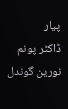پیار
ڈاکٹر پونم نورین گوندل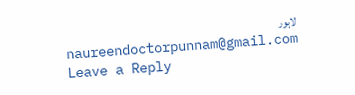لاہور
naureendoctorpunnam@gmail.com
Leave a Reply